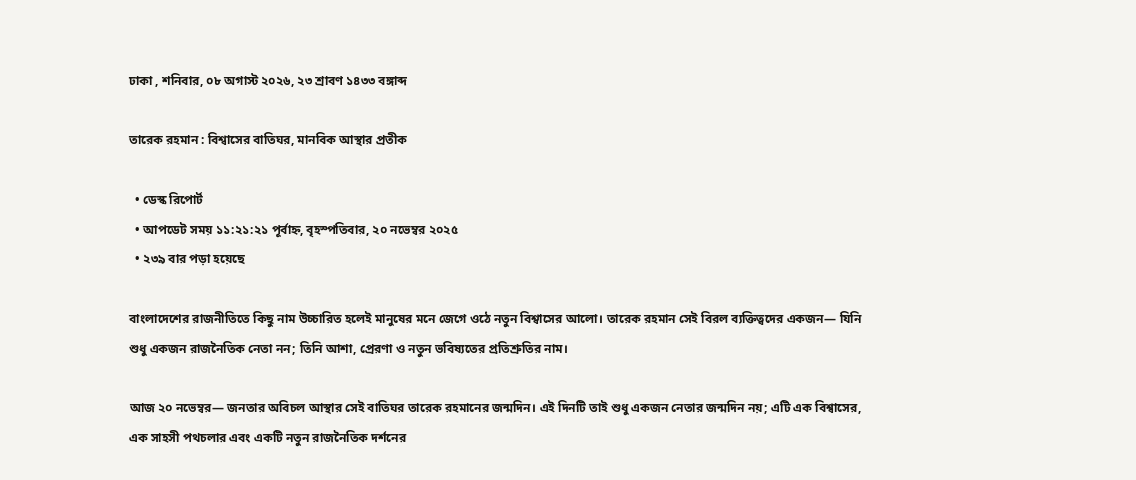ঢাকা , শনিবার, ০৮ অগাস্ট ২০২৬, ২৩ শ্রাবণ ১৪৩৩ বঙ্গাব্দ

তারেক রহমান : বিশ্বাসের বাতিঘর, মানবিক আস্থার প্রতীক

  • ডেস্ক রিপোর্ট
  • আপডেট সময় ১১:২১:২১ পূর্বাহ্ন, বৃহস্পতিবার, ২০ নভেম্বর ২০২৫
  • ২৩৯ বার পড়া হয়েছে

বাংলাদেশের রাজনীতিতে কিছু নাম উচ্চারিত হলেই মানুষের মনে জেগে ওঠে নতুন বিশ্বাসের আলো। তারেক রহমান সেই বিরল ব্যক্তিত্বদের একজন— যিনি শুধু একজন রাজনৈতিক নেতা নন; তিনি আশা, প্রেরণা ও নতুন ভবিষ্যতের প্রতিশ্রুতির নাম।

আজ ২০ নভেম্বর— জনতার অবিচল আস্থার সেই বাতিঘর তারেক রহমানের জন্মদিন। এই দিনটি তাই শুধু একজন নেতার জন্মদিন নয়; এটি এক বিশ্বাসের, এক সাহসী পথচলার এবং একটি নতুন রাজনৈতিক দর্শনের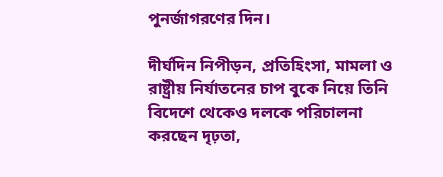পুনর্জাগরণের দিন।

দীর্ঘদিন নিপীড়ন, প্রতিহিংসা, মামলা ও রাষ্ট্রীয় নির্যাতনের চাপ বুকে নিয়ে তিনি বিদেশে থেকেও দলকে পরিচালনা করছেন দৃঢ়তা,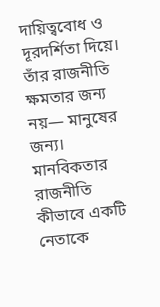দায়িত্ববোধ ও দূরদর্শিতা দিয়ে। তাঁর রাজনীতি ক্ষমতার জন্য নয়— মানুষের জন্য। মানবিকতার রাজনীতি কীভাবে একটি নেতাকে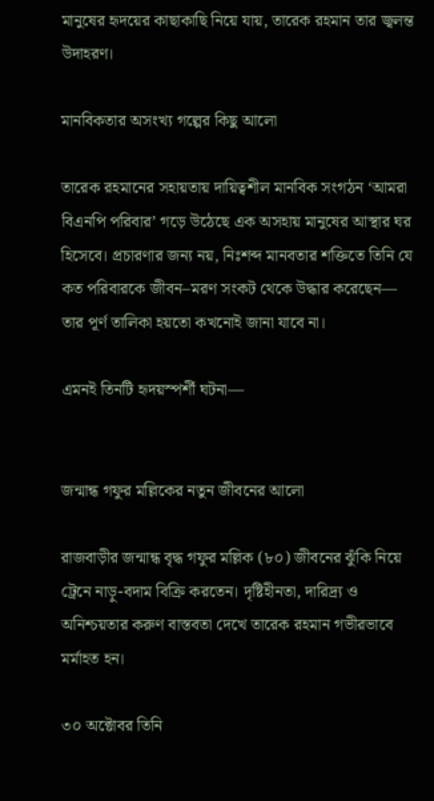মানুষের হৃদয়ের কাছাকাছি নিয়ে যায়, তারেক রহমান তার জ্বলন্ত উদাহরণ।

মানবিকতার অসংখ্য গল্পের কিছু আলো

তারেক রহমানের সহায়তায় দায়িত্বশীল মানবিক সংগঠন ‘আমরা বিএনপি পরিবার’ গড়ে উঠেছে এক অসহায় মানুষের আস্থার ঘর হিসেবে। প্রচারণার জন্য নয়, নিঃশব্দ মানবতার শক্তিতে তিনি যে কত পরিবারকে জীবন–মরণ সংকট থেকে উদ্ধার করেছেন— তার পূর্ণ তালিকা হয়তো কখনোই জানা যাবে না।

এমনই তিনটি হৃদয়স্পর্শী ঘটনা—


জন্মান্ধ গফুর মল্লিকের নতুন জীবনের আলো

রাজবাড়ীর জন্মান্ধ বৃদ্ধ গফুর মল্লিক (৮০) জীবনের ঝুঁকি নিয়ে ট্রেনে নাড়ু-বদাম বিক্রি করতেন। দৃষ্টিহীনতা, দারিদ্র্য ও অনিশ্চয়তার করুণ বাস্তবতা দেখে তারেক রহমান গভীরভাবে মর্মাহত হন।

৩০ অক্টোবর তিনি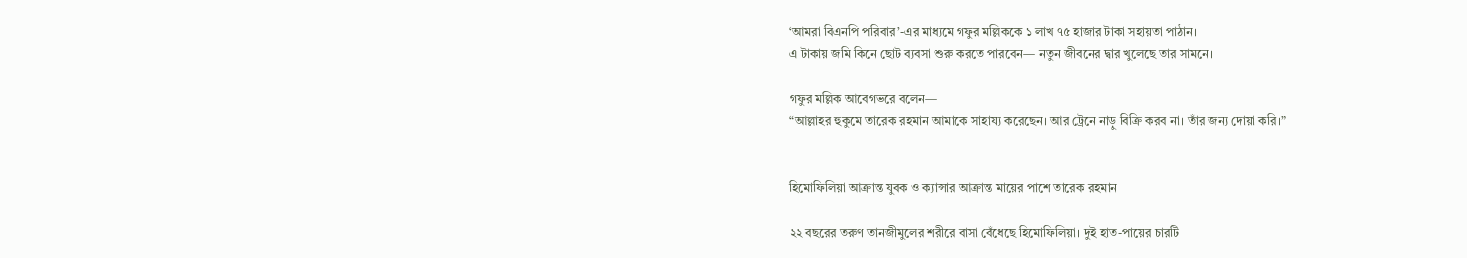‘আমরা বিএনপি পরিবার’-এর মাধ্যমে গফুর মল্লিককে ১ লাখ ৭৫ হাজার টাকা সহায়তা পাঠান।
এ টাকায় জমি কিনে ছোট ব্যবসা শুরু করতে পারবেন— নতুন জীবনের দ্বার খুলেছে তার সামনে।

গফুর মল্লিক আবেগভরে বলেন—
“আল্লাহর হুকুমে তারেক রহমান আমাকে সাহায্য করেছেন। আর ট্রেনে নাড়ু বিক্রি করব না। তাঁর জন্য দোয়া করি।”


হিমোফিলিয়া আক্রান্ত যুবক ও ক্যান্সার আক্রান্ত মায়ের পাশে তারেক রহমান

২২ বছরের তরুণ তানজীমুলের শরীরে বাসা বেঁধেছে হিমোফিলিয়া। দুই হাত-পায়ের চারটি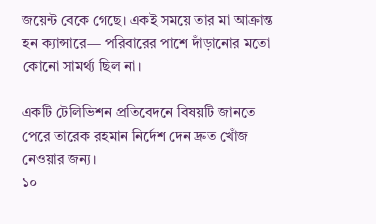জয়েন্ট বেকে গেছে। একই সময়ে তার মা আক্রান্ত হন ক্যান্সারে— পরিবারের পাশে দাঁড়ানোর মতো কোনো সামর্থ্য ছিল না।

একটি টেলিভিশন প্রতিবেদনে বিষয়টি জানতে পেরে তারেক রহমান নির্দেশ দেন দ্রুত খোঁজ নেওয়ার জন্য।
১০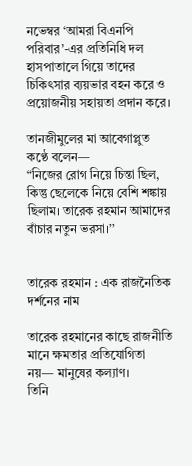নভেম্বর ‘আমরা বিএনপি পরিবার’-এর প্রতিনিধি দল হাসপাতালে গিয়ে তাদের চিকিৎসার ব্যয়ভার বহন করে ও প্রয়োজনীয় সহায়তা প্রদান করে।

তানজীমুলের মা আবেগাপ্লুত কণ্ঠে বলেন—
“নিজের রোগ নিয়ে চিন্তা ছিল, কিন্তু ছেলেকে নিয়ে বেশি শঙ্কায় ছিলাম। তারেক রহমান আমাদের বাঁচার নতুন ভরসা।’’


তারেক রহমান : এক রাজনৈতিক দর্শনের নাম

তারেক রহমানের কাছে রাজনীতি মানে ক্ষমতার প্রতিযোগিতা নয়— মানুষের কল্যাণ।
তিনি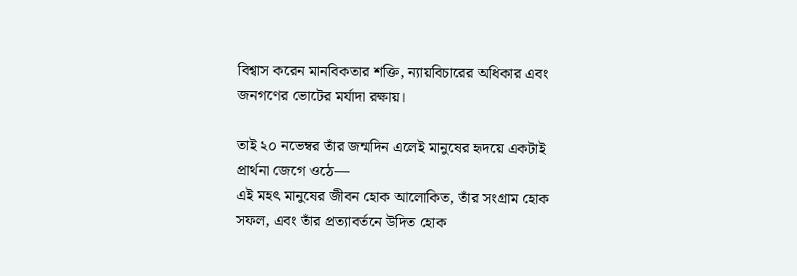বিশ্বাস করেন মানবিকতার শক্তি, ন্যায়বিচারের অধিকার এবং জনগণের ভোটের মর্যাদা রক্ষায়।

তাই ২০ নভেম্বর তাঁর জন্মদিন এলেই মানুষের হৃদয়ে একটাই প্রার্থনা জেগে ওঠে—
এই মহৎ মানুষের জীবন হোক আলোকিত, তাঁর সংগ্রাম হোক সফল, এবং তাঁর প্রত্যাবর্তনে উদিত হোক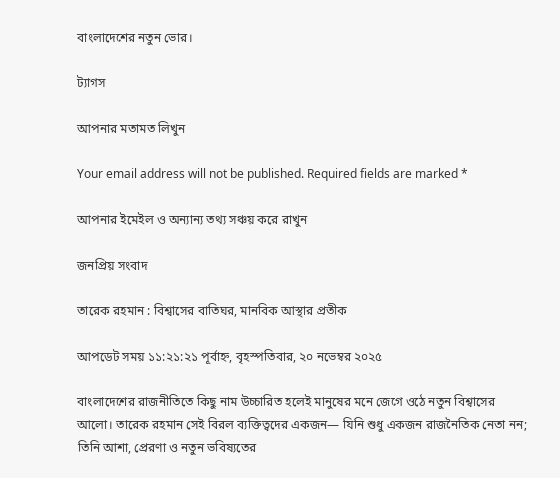বাংলাদেশের নতুন ভোর।

ট্যাগস

আপনার মতামত লিখুন

Your email address will not be published. Required fields are marked *

আপনার ইমেইল ও অন্যান্য তথ্য সঞ্চয় করে রাখুন

জনপ্রিয় সংবাদ

তারেক রহমান : বিশ্বাসের বাতিঘর, মানবিক আস্থার প্রতীক

আপডেট সময় ১১:২১:২১ পূর্বাহ্ন, বৃহস্পতিবার, ২০ নভেম্বর ২০২৫

বাংলাদেশের রাজনীতিতে কিছু নাম উচ্চারিত হলেই মানুষের মনে জেগে ওঠে নতুন বিশ্বাসের আলো। তারেক রহমান সেই বিরল ব্যক্তিত্বদের একজন— যিনি শুধু একজন রাজনৈতিক নেতা নন; তিনি আশা, প্রেরণা ও নতুন ভবিষ্যতের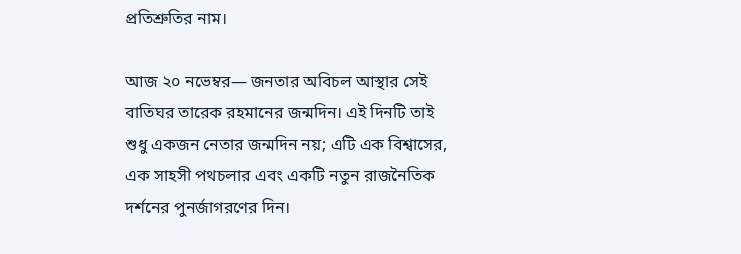প্রতিশ্রুতির নাম।

আজ ২০ নভেম্বর— জনতার অবিচল আস্থার সেই বাতিঘর তারেক রহমানের জন্মদিন। এই দিনটি তাই শুধু একজন নেতার জন্মদিন নয়; এটি এক বিশ্বাসের, এক সাহসী পথচলার এবং একটি নতুন রাজনৈতিক দর্শনের পুনর্জাগরণের দিন।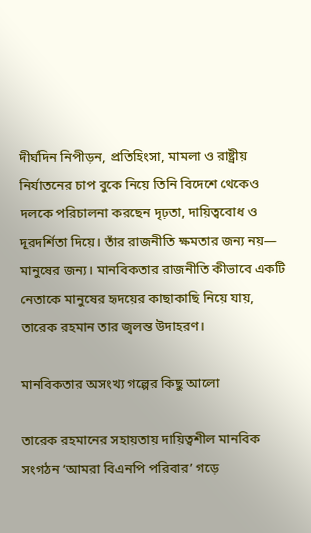দীর্ঘদিন নিপীড়ন, প্রতিহিংসা, মামলা ও রাষ্ট্রীয় নির্যাতনের চাপ বুকে নিয়ে তিনি বিদেশে থেকেও দলকে পরিচালনা করছেন দৃঢ়তা, দায়িত্ববোধ ও দূরদর্শিতা দিয়ে। তাঁর রাজনীতি ক্ষমতার জন্য নয়— মানুষের জন্য। মানবিকতার রাজনীতি কীভাবে একটি নেতাকে মানুষের হৃদয়ের কাছাকাছি নিয়ে যায়, তারেক রহমান তার জ্বলন্ত উদাহরণ।

মানবিকতার অসংখ্য গল্পের কিছু আলো

তারেক রহমানের সহায়তায় দায়িত্বশীল মানবিক সংগঠন ‘আমরা বিএনপি পরিবার’ গড়ে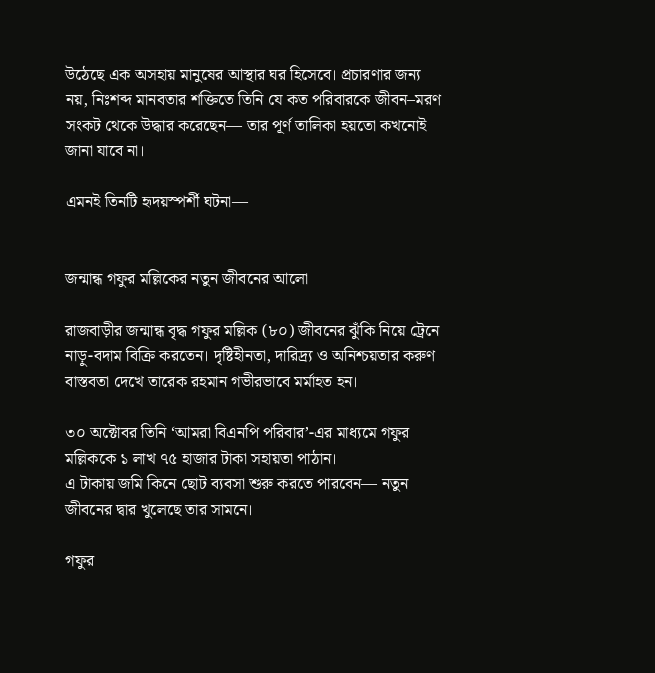উঠেছে এক অসহায় মানুষের আস্থার ঘর হিসেবে। প্রচারণার জন্য নয়, নিঃশব্দ মানবতার শক্তিতে তিনি যে কত পরিবারকে জীবন–মরণ সংকট থেকে উদ্ধার করেছেন— তার পূর্ণ তালিকা হয়তো কখনোই জানা যাবে না।

এমনই তিনটি হৃদয়স্পর্শী ঘটনা—


জন্মান্ধ গফুর মল্লিকের নতুন জীবনের আলো

রাজবাড়ীর জন্মান্ধ বৃদ্ধ গফুর মল্লিক (৮০) জীবনের ঝুঁকি নিয়ে ট্রেনে নাড়ু-বদাম বিক্রি করতেন। দৃষ্টিহীনতা, দারিদ্র্য ও অনিশ্চয়তার করুণ বাস্তবতা দেখে তারেক রহমান গভীরভাবে মর্মাহত হন।

৩০ অক্টোবর তিনি ‘আমরা বিএনপি পরিবার’-এর মাধ্যমে গফুর মল্লিককে ১ লাখ ৭৫ হাজার টাকা সহায়তা পাঠান।
এ টাকায় জমি কিনে ছোট ব্যবসা শুরু করতে পারবেন— নতুন জীবনের দ্বার খুলেছে তার সামনে।

গফুর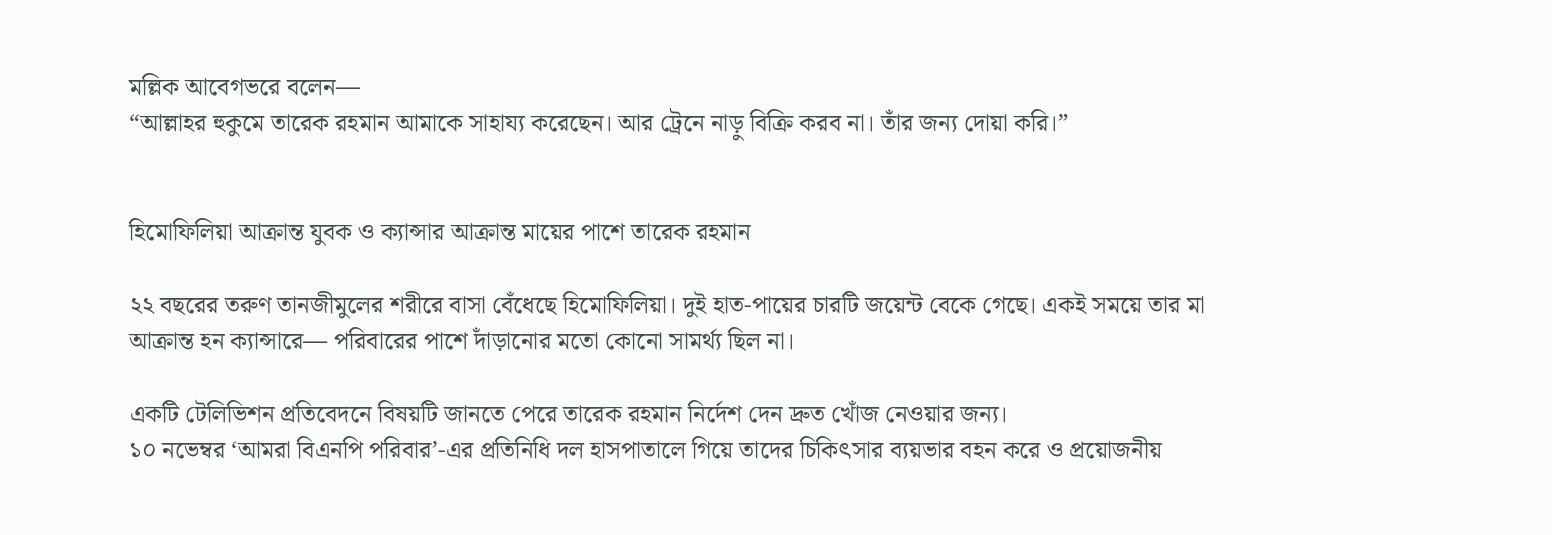মল্লিক আবেগভরে বলেন—
“আল্লাহর হুকুমে তারেক রহমান আমাকে সাহায্য করেছেন। আর ট্রেনে নাড়ু বিক্রি করব না। তাঁর জন্য দোয়া করি।”


হিমোফিলিয়া আক্রান্ত যুবক ও ক্যান্সার আক্রান্ত মায়ের পাশে তারেক রহমান

২২ বছরের তরুণ তানজীমুলের শরীরে বাসা বেঁধেছে হিমোফিলিয়া। দুই হাত-পায়ের চারটি জয়েন্ট বেকে গেছে। একই সময়ে তার মা আক্রান্ত হন ক্যান্সারে— পরিবারের পাশে দাঁড়ানোর মতো কোনো সামর্থ্য ছিল না।

একটি টেলিভিশন প্রতিবেদনে বিষয়টি জানতে পেরে তারেক রহমান নির্দেশ দেন দ্রুত খোঁজ নেওয়ার জন্য।
১০ নভেম্বর ‘আমরা বিএনপি পরিবার’-এর প্রতিনিধি দল হাসপাতালে গিয়ে তাদের চিকিৎসার ব্যয়ভার বহন করে ও প্রয়োজনীয়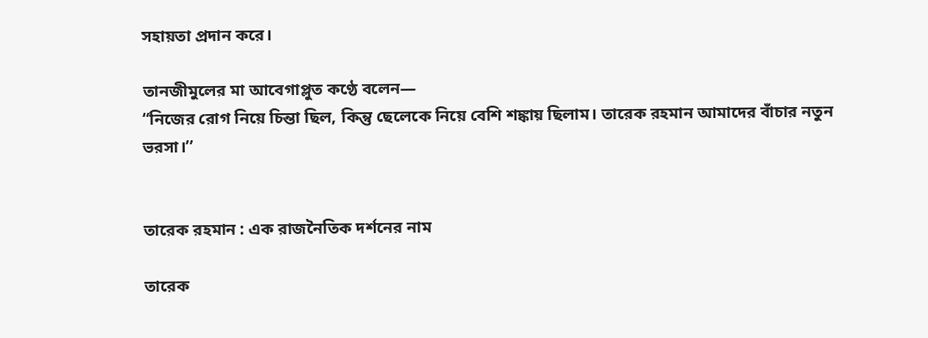সহায়তা প্রদান করে।

তানজীমুলের মা আবেগাপ্লুত কণ্ঠে বলেন—
“নিজের রোগ নিয়ে চিন্তা ছিল, কিন্তু ছেলেকে নিয়ে বেশি শঙ্কায় ছিলাম। তারেক রহমান আমাদের বাঁচার নতুন ভরসা।’’


তারেক রহমান : এক রাজনৈতিক দর্শনের নাম

তারেক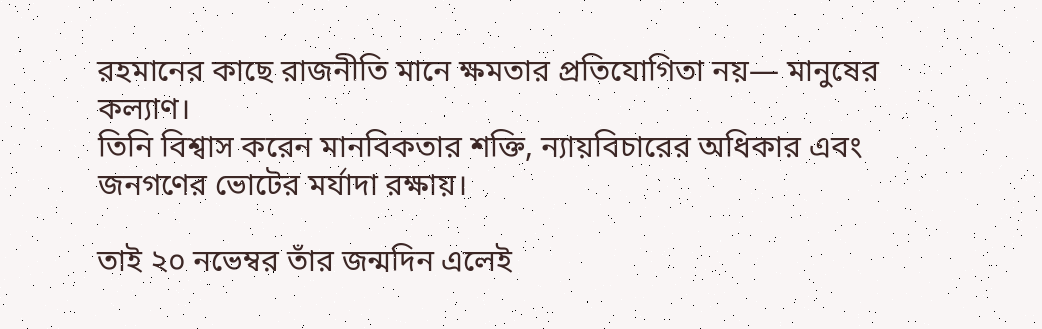রহমানের কাছে রাজনীতি মানে ক্ষমতার প্রতিযোগিতা নয়— মানুষের কল্যাণ।
তিনি বিশ্বাস করেন মানবিকতার শক্তি, ন্যায়বিচারের অধিকার এবং জনগণের ভোটের মর্যাদা রক্ষায়।

তাই ২০ নভেম্বর তাঁর জন্মদিন এলেই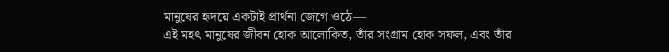মানুষের হৃদয়ে একটাই প্রার্থনা জেগে ওঠে—
এই মহৎ মানুষের জীবন হোক আলোকিত, তাঁর সংগ্রাম হোক সফল, এবং তাঁর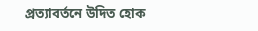প্রত্যাবর্তনে উদিত হোক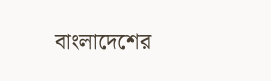বাংলাদেশের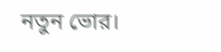নতুন ভোর।